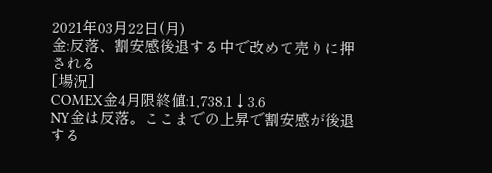2021年03月22日(月)
金:反落、割安感後退する中で改めて売りに押される
[場況]
COMEX金4月限終値:1,738.1↓3.6
NY金は反落。ここまでの上昇で割安感が後退する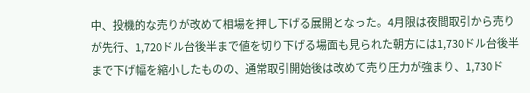中、投機的な売りが改めて相場を押し下げる展開となった。4月限は夜間取引から売りが先行、1,720ドル台後半まで値を切り下げる場面も見られた朝方には1,730ドル台後半まで下げ幅を縮小したものの、通常取引開始後は改めて売り圧力が強まり、1,730ド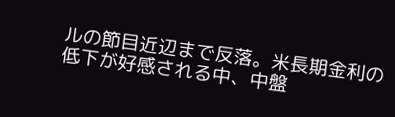ルの節目近辺まで反落。米長期金利の低下が好感される中、中盤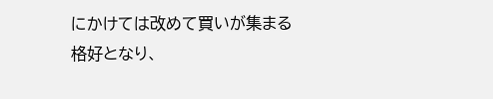にかけては改めて買いが集まる格好となり、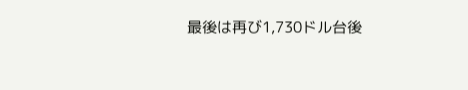最後は再び1,730ドル台後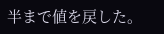半まで値を戻した。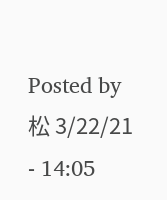Posted by 松 3/22/21 - 14:05